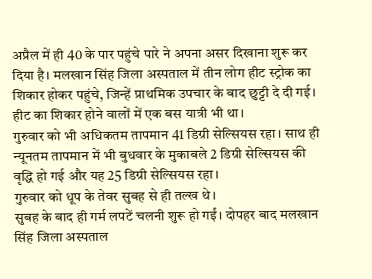अप्रैल में ही 40 के पार पहुंचे पारे ने अपना असर दिखाना शुरू कर दिया है। मलखान सिंह जिला अस्पताल में तीन लोग हीट स्ट्रोक का शिकार होकर पहुंचे, जिन्हें प्राथमिक उपचार के बाद छुट्टी दे दी गई। हीट का शिकार होने वालों में एक बस यात्री भी था।
गुरुवार को भी अधिकतम तापमान 41 डिग्री सेल्सियस रहा। साथ ही न्यूनतम तापमान में भी बुधवार के मुकाबले 2 डिग्री सेल्सियस की वृद्धि हो गई और यह 25 डिग्री सेल्सियस रहा।
गुरुवार को धूप के तेवर सुबह से ही तल्ख थे।
सुबह के बाद ही गर्म लपटें चलनी शुरू हो गईं। दोपहर बाद मलखान सिंह जिला अस्पताल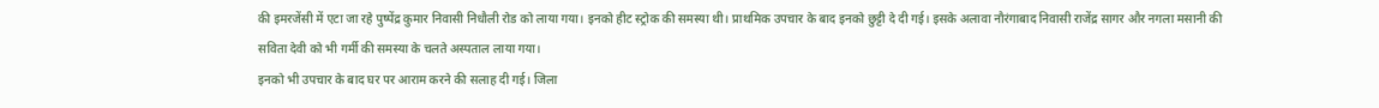की इमरजेंसी में एटा जा रहे पुष्पेंद्र कुमार निवासी निधौली रोड को लाया गया। इनको हीट स्ट्रोक की समस्या थी। प्राथमिक उपचार के बाद इनको छुट्टी दे दी गई। इसके अलावा नौरंगाबाद निवासी राजेंद्र सागर और नगला मसानी की सविता देवी को भी गर्मी की समस्या के चलते अस्पताल लाया गया।
इनको भी उपचार के बाद घर पर आराम करने की सलाह दी गई। जिला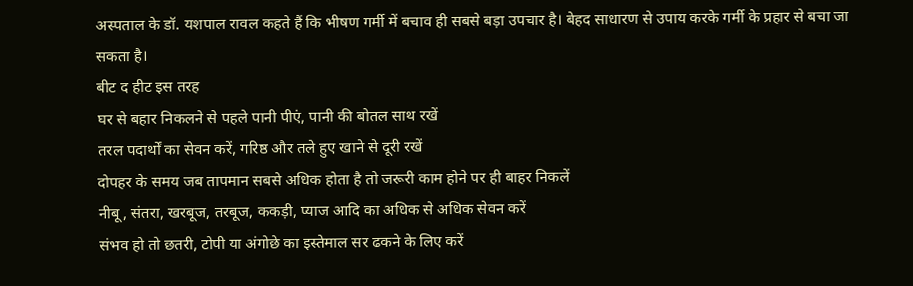अस्पताल के डॉ. यशपाल रावल कहते हैं कि भीषण गर्मी में बचाव ही सबसे बड़ा उपचार है। बेहद साधारण से उपाय करके गर्मी के प्रहार से बचा जा सकता है।
बीट द हीट इस तरह
घर से बहार निकलने से पहले पानी पीएं, पानी की बोतल साथ रखें
तरल पदार्थों का सेवन करें, गरिष्ठ और तले हुए खाने से दूरी रखें
दोपहर के समय जब तापमान सबसे अधिक होता है तो जरूरी काम होने पर ही बाहर निकलें
नीबू, संतरा, खरबूज, तरबूज, ककड़ी, प्याज आदि का अधिक से अधिक सेवन करें
संभव हो तो छतरी, टोपी या अंगोछे का इस्तेमाल सर ढकने के लिए करें